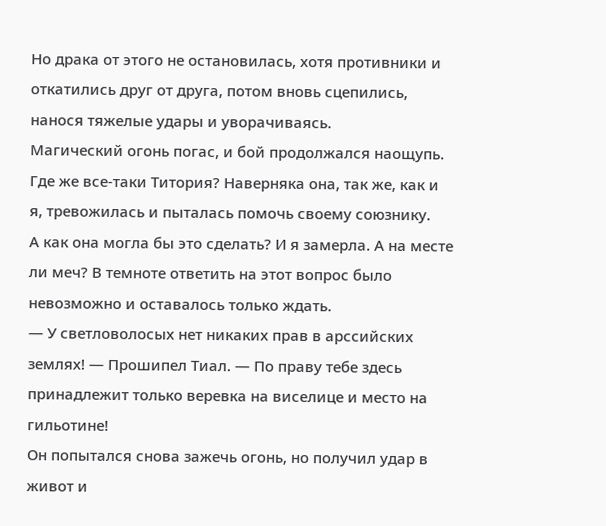Но драка от этого не остановилась, хотя противники и откатились друг от друга, потом вновь сцепились, нанося тяжелые удары и уворачиваясь.
Магический огонь погас, и бой продолжался наощупь.
Где же все-таки Титория? Наверняка она, так же, как и я, тревожилась и пыталась помочь своему союзнику.
А как она могла бы это сделать? И я замерла. А на месте ли меч? В темноте ответить на этот вопрос было невозможно и оставалось только ждать.
— У светловолосых нет никаких прав в арссийских землях! — Прошипел Тиал. — По праву тебе здесь принадлежит только веревка на виселице и место на гильотине!
Он попытался снова зажечь огонь, но получил удар в живот и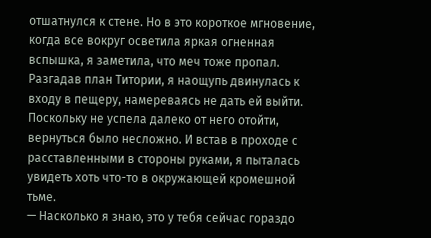отшатнулся к стене. Но в это короткое мгновение, когда все вокруг осветила яркая огненная вспышка, я заметила, что меч тоже пропал.
Разгадав план Титории, я наощупь двинулась к входу в пещеру, намереваясь не дать ей выйти. Поскольку не успела далеко от него отойти, вернуться было несложно. И встав в проходе с расставленными в стороны руками, я пыталась увидеть хоть что-то в окружающей кромешной тьме.
— Насколько я знаю, это у тебя сейчас гораздо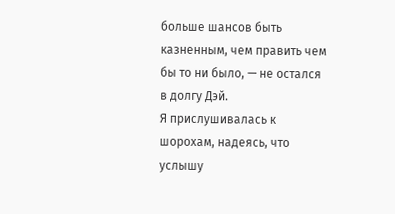больше шансов быть казненным, чем править чем бы то ни было, — не остался в долгу Дэй.
Я прислушивалась к шорохам, надеясь, что услышу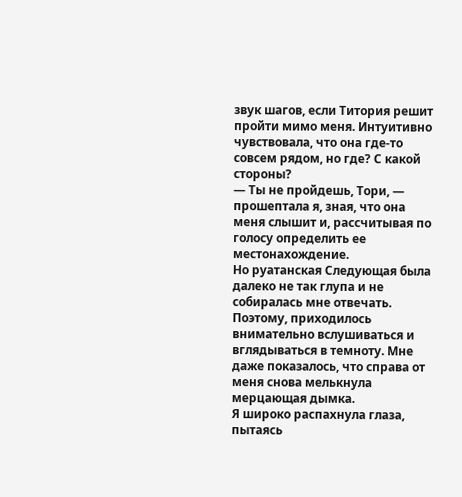звук шагов, если Титория решит пройти мимо меня. Интуитивно чувствовала, что она где-то совсем рядом, но где? С какой стороны?
— Ты не пройдешь, Тори, — прошептала я, зная, что она меня слышит и, рассчитывая по голосу определить ее местонахождение.
Но руатанская Следующая была далеко не так глупа и не собиралась мне отвечать. Поэтому, приходилось внимательно вслушиваться и вглядываться в темноту. Мне даже показалось, что справа от меня снова мелькнула мерцающая дымка.
Я широко распахнула глаза, пытаясь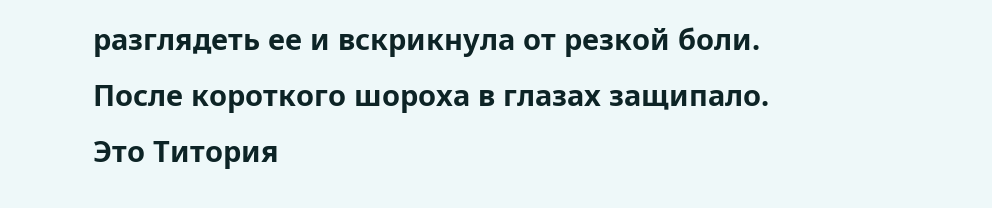разглядеть ее и вскрикнула от резкой боли. После короткого шороха в глазах защипало. Это Титория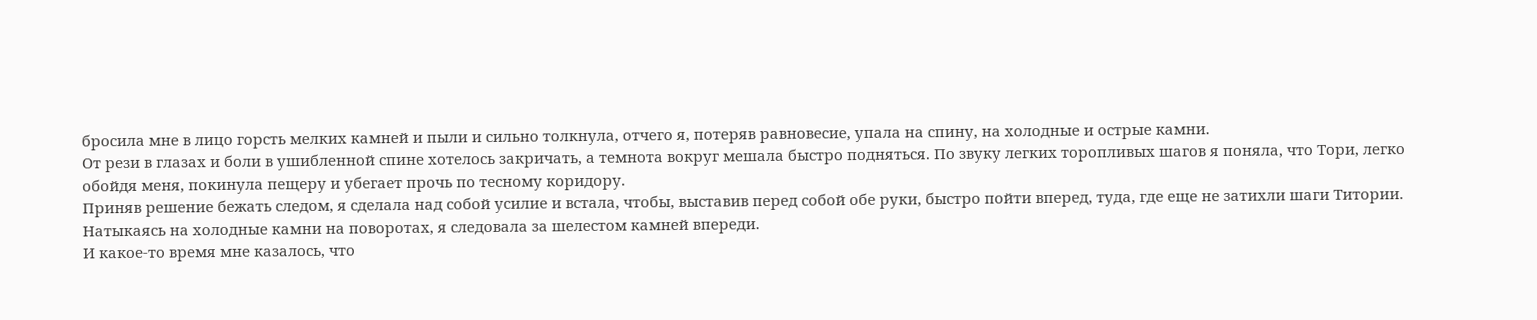бросила мне в лицо горсть мелких камней и пыли и сильно толкнула, отчего я, потеряв равновесие, упала на спину, на холодные и острые камни.
От рези в глазах и боли в ушибленной спине хотелось закричать, а темнота вокруг мешала быстро подняться. По звуку легких торопливых шагов я поняла, что Тори, легко обойдя меня, покинула пещеру и убегает прочь по тесному коридору.
Приняв решение бежать следом, я сделала над собой усилие и встала, чтобы, выставив перед собой обе руки, быстро пойти вперед, туда, где еще не затихли шаги Титории.
Натыкаясь на холодные камни на поворотах, я следовала за шелестом камней впереди.
И какое-то время мне казалось, что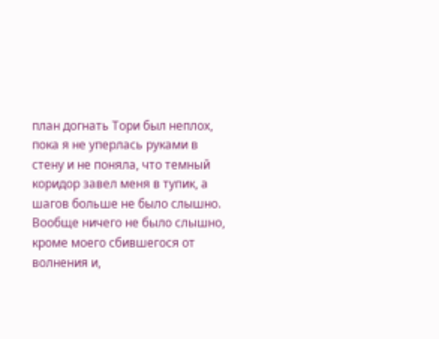план догнать Тори был неплох, пока я не уперлась руками в стену и не поняла, что темный коридор завел меня в тупик, а шагов больше не было слышно.
Вообще ничего не было слышно, кроме моего сбившегося от волнения и,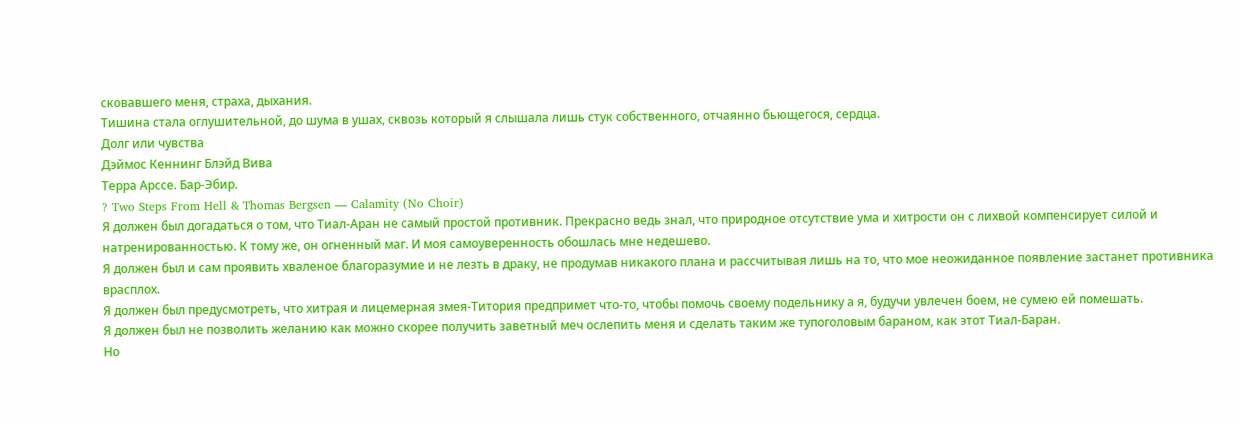сковавшего меня, страха, дыхания.
Тишина стала оглушительной, до шума в ушах, сквозь который я слышала лишь стук собственного, отчаянно бьющегося, сердца.
Долг или чувства
Дэймос Кеннинг Блэйд Вива
Терра Арссе. Бар-Эбир.
? Two Steps From Hell & Thomas Bergsen — Calamity (No Choir)
Я должен был догадаться о том, что Тиал-Аран не самый простой противник. Прекрасно ведь знал, что природное отсутствие ума и хитрости он с лихвой компенсирует силой и натренированностью. К тому же, он огненный маг. И моя самоуверенность обошлась мне недешево.
Я должен был и сам проявить хваленое благоразумие и не лезть в драку, не продумав никакого плана и рассчитывая лишь на то, что мое неожиданное появление застанет противника врасплох.
Я должен был предусмотреть, что хитрая и лицемерная змея-Титория предпримет что-то, чтобы помочь своему подельнику а я, будучи увлечен боем, не сумею ей помешать.
Я должен был не позволить желанию как можно скорее получить заветный меч ослепить меня и сделать таким же тупоголовым бараном, как этот Тиал-Баран.
Но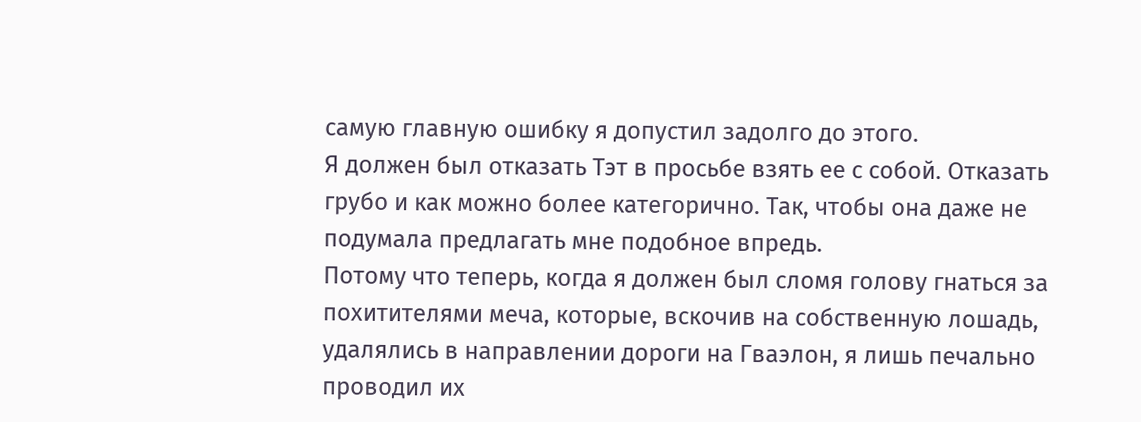самую главную ошибку я допустил задолго до этого.
Я должен был отказать Тэт в просьбе взять ее с собой. Отказать грубо и как можно более категорично. Так, чтобы она даже не подумала предлагать мне подобное впредь.
Потому что теперь, когда я должен был сломя голову гнаться за похитителями меча, которые, вскочив на собственную лошадь, удалялись в направлении дороги на Гваэлон, я лишь печально проводил их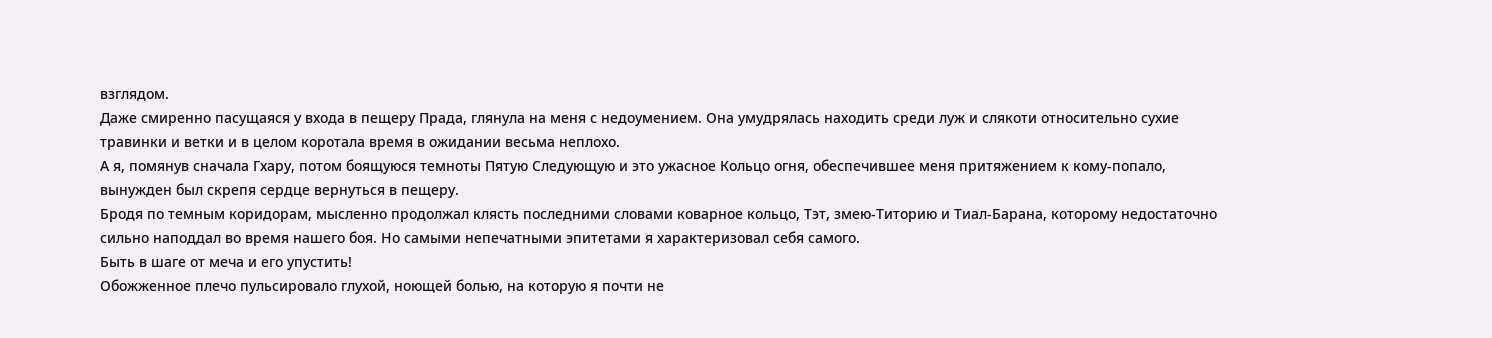взглядом.
Даже смиренно пасущаяся у входа в пещеру Прада, глянула на меня с недоумением. Она умудрялась находить среди луж и слякоти относительно сухие травинки и ветки и в целом коротала время в ожидании весьма неплохо.
А я, помянув сначала Гхару, потом боящуюся темноты Пятую Следующую и это ужасное Кольцо огня, обеспечившее меня притяжением к кому-попало, вынужден был скрепя сердце вернуться в пещеру.
Бродя по темным коридорам, мысленно продолжал клясть последними словами коварное кольцо, Тэт, змею-Титорию и Тиал-Барана, которому недостаточно сильно наподдал во время нашего боя. Но самыми непечатными эпитетами я характеризовал себя самого.
Быть в шаге от меча и его упустить!
Обожженное плечо пульсировало глухой, ноющей болью, на которую я почти не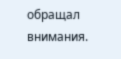обращал внимания.